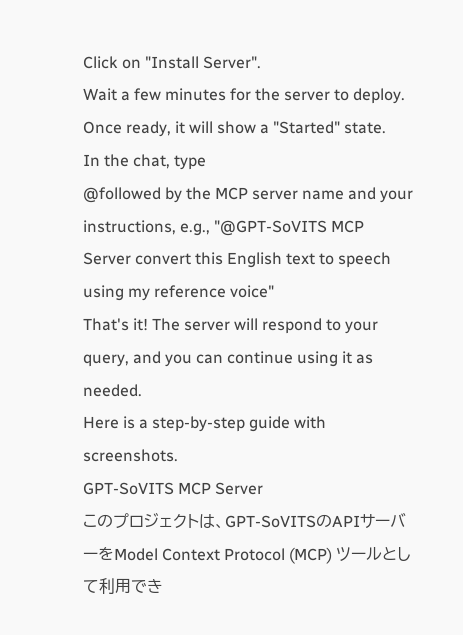Click on "Install Server".
Wait a few minutes for the server to deploy. Once ready, it will show a "Started" state.
In the chat, type
@followed by the MCP server name and your instructions, e.g., "@GPT-SoVITS MCP Server convert this English text to speech using my reference voice"
That's it! The server will respond to your query, and you can continue using it as needed.
Here is a step-by-step guide with screenshots.
GPT-SoVITS MCP Server
このプロジェクトは、GPT-SoVITSのAPIサーバーをModel Context Protocol (MCP) ツールとして利用でき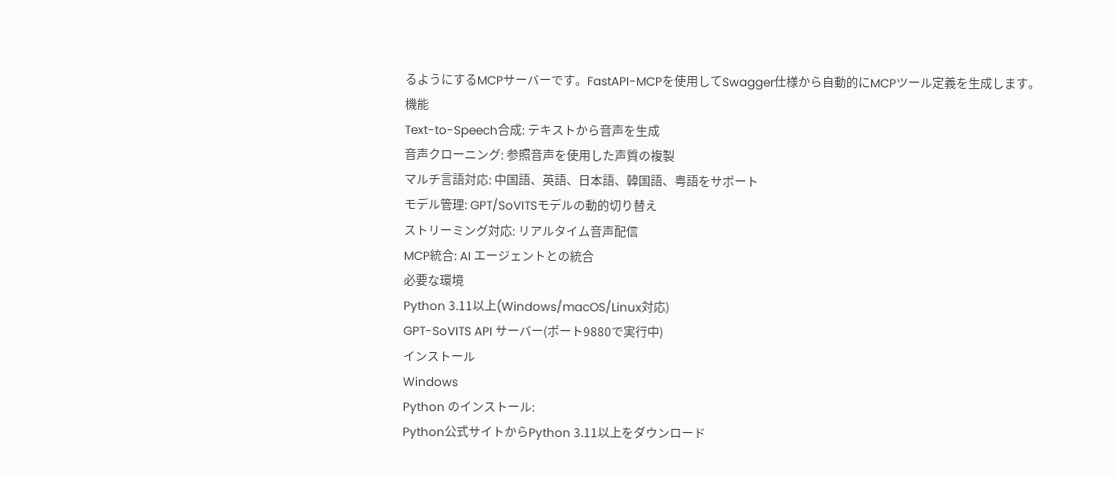るようにするMCPサーバーです。FastAPI-MCPを使用してSwagger仕様から自動的にMCPツール定義を生成します。
機能
Text-to-Speech合成: テキストから音声を生成
音声クローニング: 参照音声を使用した声質の複製
マルチ言語対応: 中国語、英語、日本語、韓国語、粤語をサポート
モデル管理: GPT/SoVITSモデルの動的切り替え
ストリーミング対応: リアルタイム音声配信
MCP統合: AI エージェントとの統合
必要な環境
Python 3.11以上(Windows/macOS/Linux対応)
GPT-SoVITS API サーバー(ポート9880で実行中)
インストール
Windows
Python のインストール:
Python公式サイトからPython 3.11以上をダウンロード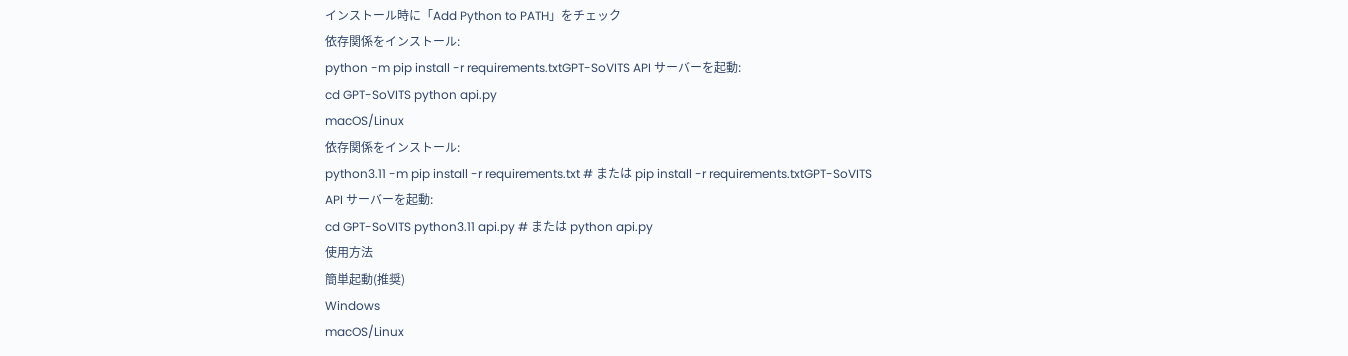インストール時に「Add Python to PATH」をチェック
依存関係をインストール:
python -m pip install -r requirements.txtGPT-SoVITS API サーバーを起動:
cd GPT-SoVITS python api.py
macOS/Linux
依存関係をインストール:
python3.11 -m pip install -r requirements.txt # または pip install -r requirements.txtGPT-SoVITS API サーバーを起動:
cd GPT-SoVITS python3.11 api.py # または python api.py
使用方法
簡単起動(推奨)
Windows
macOS/Linux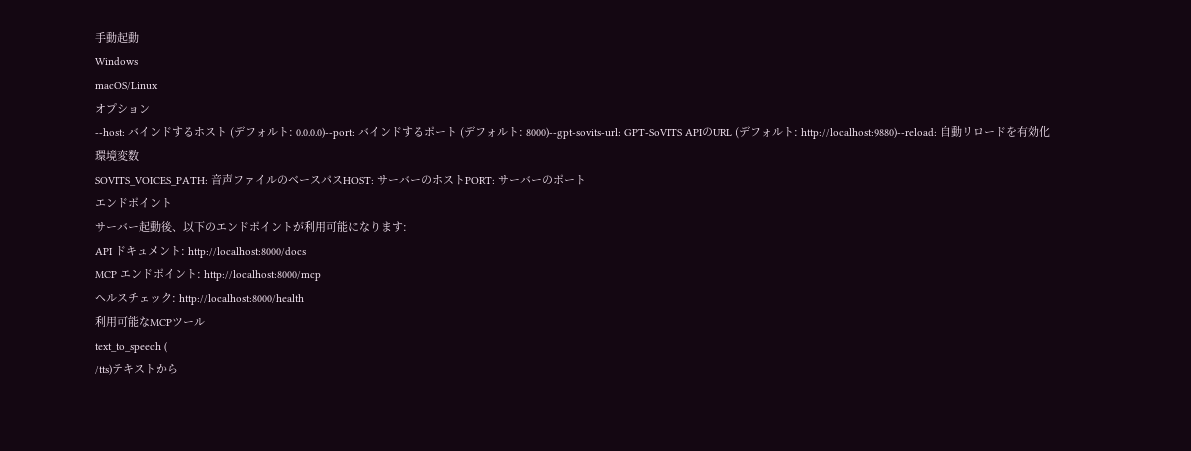手動起動
Windows
macOS/Linux
オプション
--host: バインドするホスト (デフォルト: 0.0.0.0)--port: バインドするポート (デフォルト: 8000)--gpt-sovits-url: GPT-SoVITS APIのURL (デフォルト: http://localhost:9880)--reload: 自動リロードを有効化
環境変数
SOVITS_VOICES_PATH: 音声ファイルのベースパスHOST: サーバーのホストPORT: サーバーのポート
エンドポイント
サーバー起動後、以下のエンドポイントが利用可能になります:
API ドキュメント: http://localhost:8000/docs
MCP エンドポイント: http://localhost:8000/mcp
ヘルスチェック: http://localhost:8000/health
利用可能なMCPツール
text_to_speech (
/tts)テキストから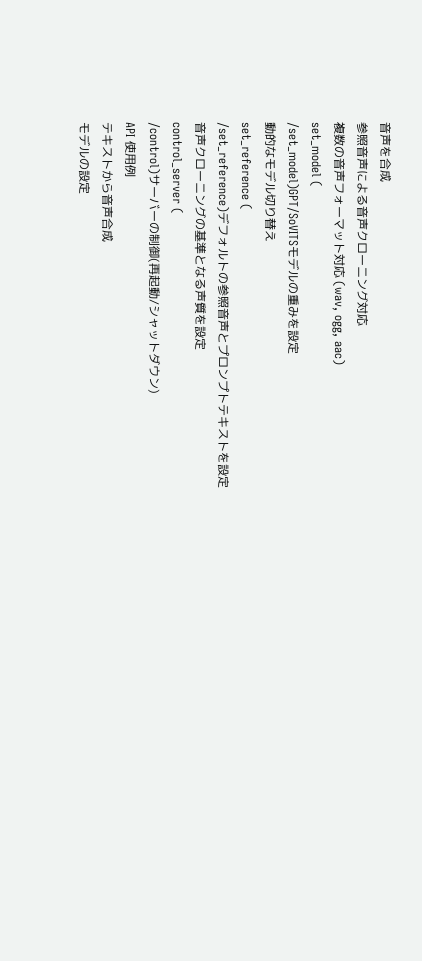音声を合成
参照音声による音声クローニング対応
複数の音声フォーマット対応 (wav, ogg, aac)
set_model (
/set_model)GPT/SoVITSモデルの重みを設定
動的なモデル切り替え
set_reference (
/set_reference)デフォルトの参照音声とプロンプトテキストを設定
音声クローニングの基準となる声質を設定
control_server (
/control)サーバーの制御(再起動/シャットダウン)
API 使用例
テキストから音声合成
モデルの設定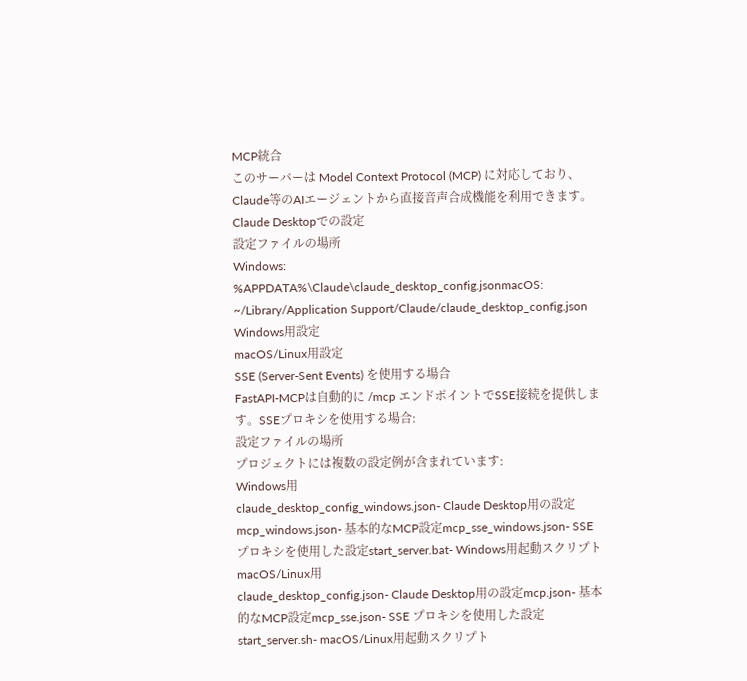MCP統合
このサーバーは Model Context Protocol (MCP) に対応しており、Claude等のAIエージェントから直接音声合成機能を利用できます。
Claude Desktopでの設定
設定ファイルの場所
Windows:
%APPDATA%\Claude\claude_desktop_config.jsonmacOS:
~/Library/Application Support/Claude/claude_desktop_config.json
Windows用設定
macOS/Linux用設定
SSE (Server-Sent Events) を使用する場合
FastAPI-MCPは自動的に /mcp エンドポイントでSSE接続を提供します。SSEプロキシを使用する場合:
設定ファイルの場所
プロジェクトには複数の設定例が含まれています:
Windows用
claude_desktop_config_windows.json- Claude Desktop用の設定mcp_windows.json- 基本的なMCP設定mcp_sse_windows.json- SSE プロキシを使用した設定start_server.bat- Windows用起動スクリプト
macOS/Linux用
claude_desktop_config.json- Claude Desktop用の設定mcp.json- 基本的なMCP設定mcp_sse.json- SSE プロキシを使用した設定start_server.sh- macOS/Linux用起動スクリプト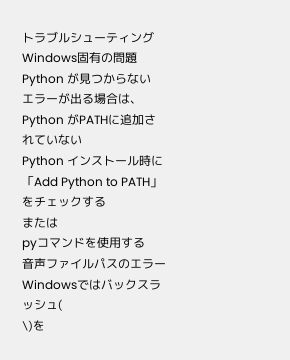トラブルシューティング
Windows固有の問題
Python が見つからない
エラーが出る場合は、Python がPATHに追加されていない
Python インストール時に「Add Python to PATH」をチェックする
または
pyコマンドを使用する
音声ファイルパスのエラー
Windowsではバックスラッシュ(
\)を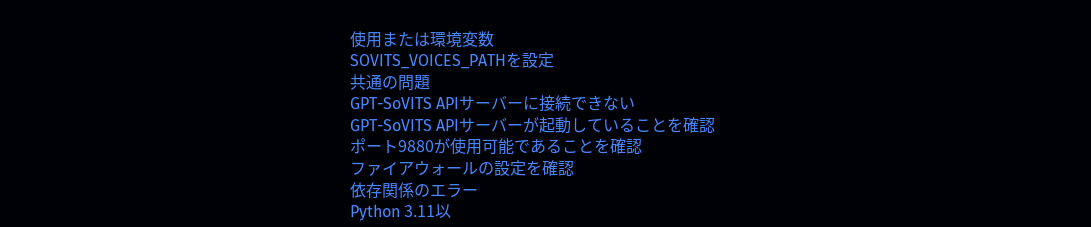使用または環境変数
SOVITS_VOICES_PATHを設定
共通の問題
GPT-SoVITS APIサーバーに接続できない
GPT-SoVITS APIサーバーが起動していることを確認
ポート9880が使用可能であることを確認
ファイアウォールの設定を確認
依存関係のエラー
Python 3.11以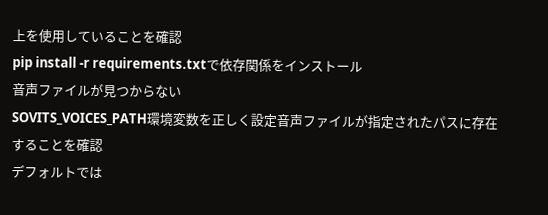上を使用していることを確認
pip install -r requirements.txtで依存関係をインストール
音声ファイルが見つからない
SOVITS_VOICES_PATH環境変数を正しく設定音声ファイルが指定されたパスに存在することを確認
デフォルトでは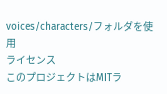voices/characters/フォルダを使用
ライセンス
このプロジェクトはMITラ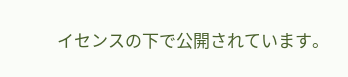イセンスの下で公開されています。